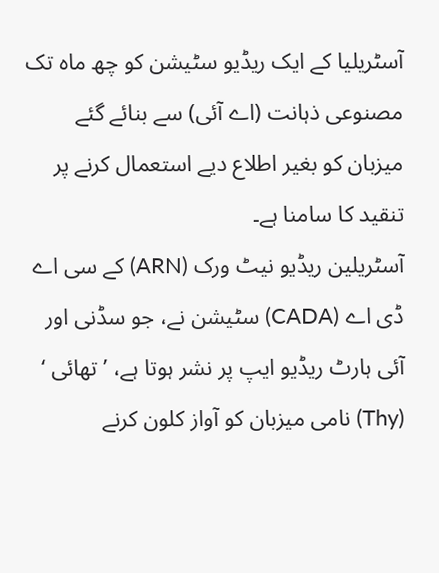آسٹریلیا کے ایک ریڈیو سٹیشن کو چھ ماہ تک مصنوعی ذہانت (اے آئی) سے بنائے گئے میزبان کو بغیر اطلاع دیے استعمال کرنے پر تنقید کا سامنا ہے۔
آسٹریلین ریڈیو نیٹ ورک (ARN) کے سی اے ڈی اے (CADA) سٹیشن نے، جو سڈنی اور آئی ہارٹ ریڈیو ایپ پر نشر ہوتا ہے، ’تھائی ‘ (Thy) نامی میزبان کو آواز کلون کرنے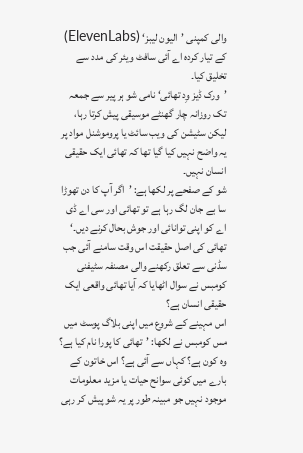والی کمپنی ’الیون لیبز‘ (ElevenLabs) کے تیار کردہ اے آئی سافٹ ویئر کی مدد سے تخلیق کیا۔
’ورک ڈیز وِد تھائی‘ نامی شو ہر پیر سے جمعہ تک روزانہ چار گھنٹے موسیقی پیش کرتا رہا، لیکن سٹیشن کی ویب سائٹ یا پروموشنل مواد پر یہ واضح نہیں کیا گیا تھا کہ تھائی ایک حقیقی انسان نہیں۔
شو کے صفحے پر لکھا ہے: ’اگر آپ کا دن تھوڑا سا بے جان لگ رہا ہے تو تھائی اور سی اے ڈی اے کو اپنی توانائی اور جوش بحال کرنے دیں۔‘
تھائی کی اصل حقیقت اس وقت سامنے آئی جب سڈنی سے تعلق رکھنے والی مصنفہ سٹیفنی کومبس نے سوال اٹھایا کہ آیا تھائی واقعی ایک حقیقی انسان ہے؟
اس مہینے کے شروع میں اپنی بلاگ پوسٹ میں مس کومبس نے لکھا: ’تھائی کا پورا نام کیا ہے؟ وہ کون ہے؟ کہاں سے آئی ہے؟ اس خاتون کے بارے میں کوئی سوانح حیات یا مزید معلومات موجود نہیں جو مبینہ طور پر یہ شو پیش کر رہی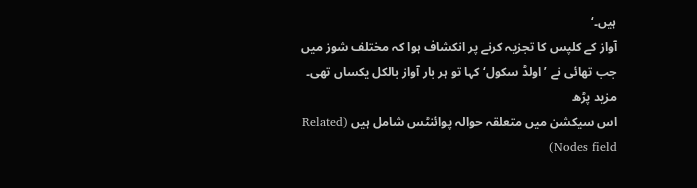ہیں۔‘
آواز کے کلپس کا تجزیہ کرنے پر انکشاف ہوا کہ مختلف شوز میں جب تھائی نے ’اولڈ سکول‘ کہا تو ہر بار آواز بالکل یکساں تھی۔
مزید پڑھ
اس سیکشن میں متعلقہ حوالہ پوائنٹس شامل ہیں (Related Nodes field)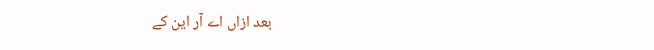بعد ازاں اے آر این کے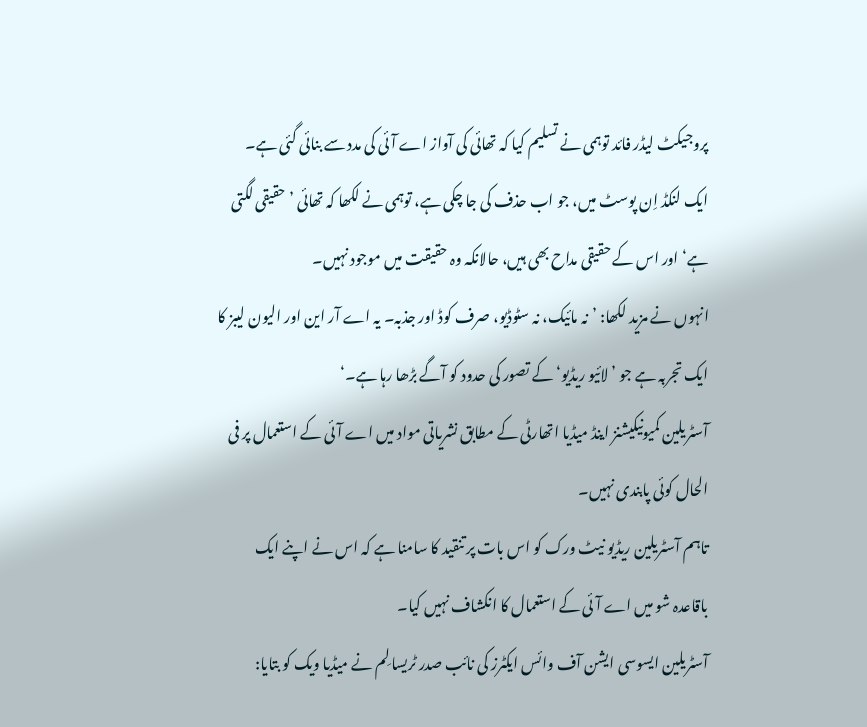پروجیکٹ لیڈر فائد توہمی نے تسلیم کیا کہ تھائی کی آواز اے آئی کی مدد سے بنائی گئی ہے۔
ایک لنکڈ اِن پوسٹ میں، جو اب حذف کی جا چکی ہے، توہمی نے لکھا کہ تھائی ’حقیقی لگتی ہے‘ اور اس کے حقیقی مداح بھی ہیں، حالانکہ وہ حقیقت میں موجود نہیں۔
انہوں نے مزید لکھا: ’نہ مائیک، نہ سٹوڈیو، صرف کوڈ اور جذبہ۔ یہ اے آر این اور الیون لیبز کا ایک تجربہ ہے جو ’لائیو ریڈیو‘ کے تصور کی حدود کو آگے بڑھا رہا ہے۔‘
آسٹریلین کمیونیکیشنز اینڈ میڈیا اتھارٹی کے مطابق نشریاتی مواد میں اے آئی کے استعمال پر فی الحال کوئی پابندی نہیں۔
تاہم آسٹریلین ریڈیو نیٹ ورک کو اس بات پر تنقید کا سامنا ہے کہ اس نے اپنے ایک باقاعدہ شو میں اے آئی کے استعمال کا انکشاف نہیں کیا۔
آسٹریلین ایسوسی ایشن آف وائس ایکٹرز کی نائب صدر ٹریسا لِم نے میڈیا ویک کو بتایا: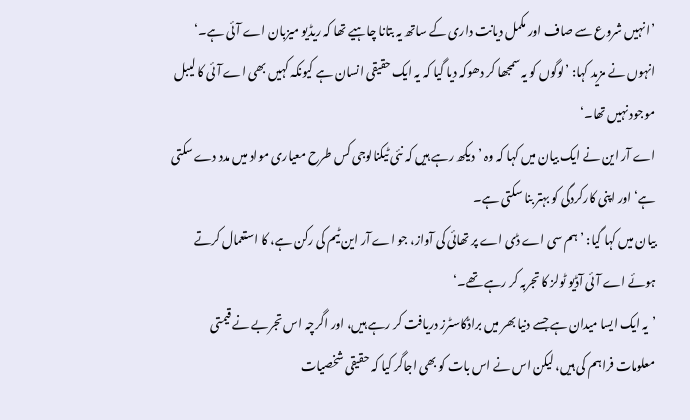’انہیں شروع سے صاف اور مکمل دیانت داری کے ساتھ یہ بتانا چاہیے تھا کہ ریڈیو میزبان اے آئی ہے۔‘
انہوں نے مزید کہا: ’لوگوں کو یہ سمجھا کر دھوکہ دیا گیا کہ یہ ایک حقیقی انسان ہے کیونکہ کہیں بھی اے آئی کا لیبل موجود نہیں تھا۔‘
اے آر این نے ایک بیان میں کہا کہ وہ ’دیکھ رہے ہیں کہ نئی ٹیکنالوجی کس طرح معیاری مواد میں مدد دے سکتی ہے‘ اور اپنی کارکردگی کو بہتر بنا سکتی ہے۔
بیان میں کہا گیا: ’ہم سی اے ڈی اے پر تھائی کی آواز، جو اے آر این ٹیم کی رکن ہے، کا استعمال کرتے ہوئے اے آئی آڈیو ٹولز کا تجربہ کر رہے تھے۔‘
’یہ ایک ایسا میدان ہے جسے دنیا بھر میں براڈکاسٹرز دریافت کر رہے ہیں، اور اگرچہ اس تجربے نے قیمتی معلومات فراہم کی ہیں، لیکن اس نے اس بات کو بھی اجاگر کیا کہ حقیقی شخصیات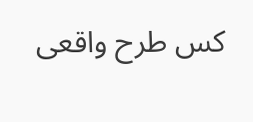کس طرح واقعی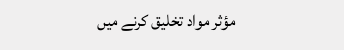مؤثر مواد تخلیق کرنے میں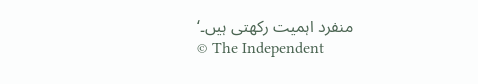منفرد اہمیت رکھتی ہیں۔‘
© The Independent